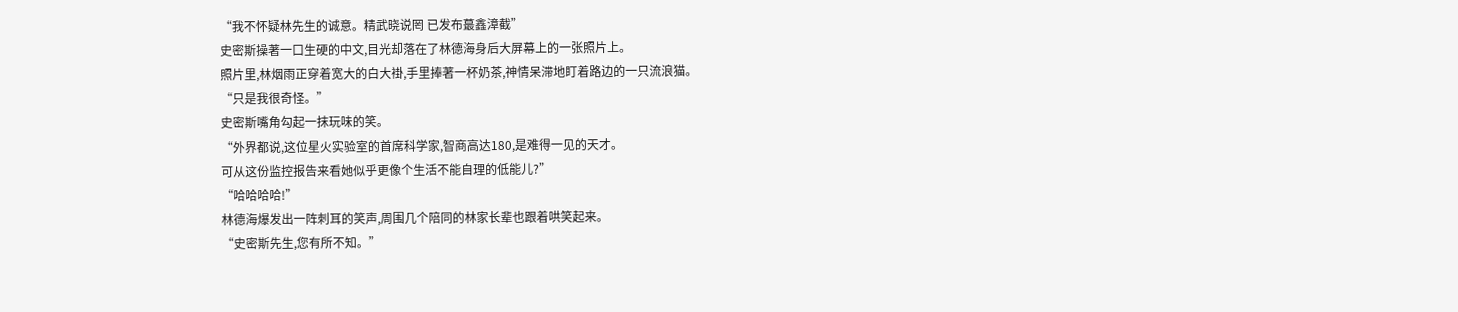“我不怀疑林先生的诚意。精武晓说罔 已发布蕞鑫漳截”
史密斯操著一口生硬的中文,目光却落在了林德海身后大屏幕上的一张照片上。
照片里,林烟雨正穿着宽大的白大褂,手里捧著一杯奶茶,神情呆滞地盯着路边的一只流浪猫。
“只是我很奇怪。”
史密斯嘴角勾起一抹玩味的笑。
“外界都说,这位星火实验室的首席科学家,智商高达180,是难得一见的天才。
可从这份监控报告来看她似乎更像个生活不能自理的低能儿?”
“哈哈哈哈!”
林德海爆发出一阵刺耳的笑声,周围几个陪同的林家长辈也跟着哄笑起来。
“史密斯先生,您有所不知。”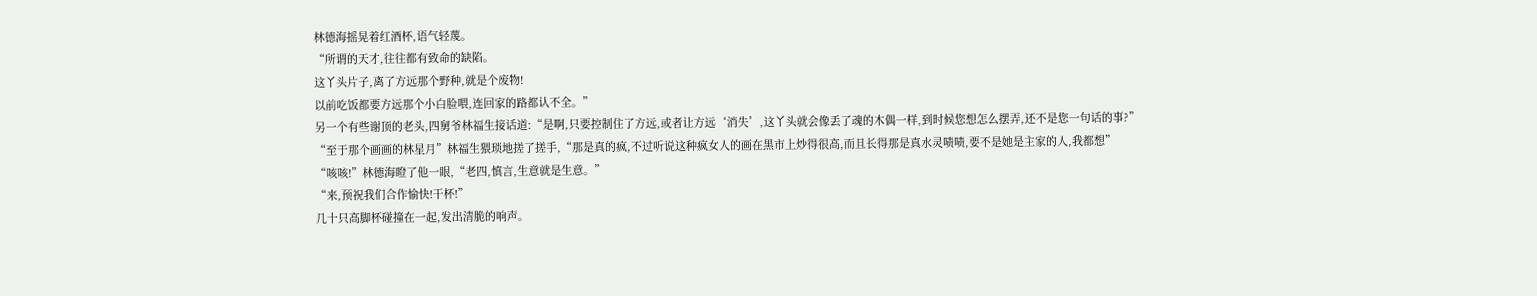林德海摇晃着红酒杯,语气轻蔑。
“所谓的天才,往往都有致命的缺陷。
这丫头片子,离了方远那个野种,就是个废物!
以前吃饭都要方远那个小白脸喂,连回家的路都认不全。”
另一个有些谢顶的老头,四舅爷林福生接话道:“是啊,只要控制住了方远,或者让方远‘消失’,这丫头就会像丢了魂的木偶一样,到时候您想怎么摆弄,还不是您一句话的事?”
“至于那个画画的林星月”林福生猥琐地搓了搓手,“那是真的疯,不过听说这种疯女人的画在黑市上炒得很高,而且长得那是真水灵啧啧,要不是她是主家的人,我都想”
“咳咳!”林德海瞪了他一眼,“老四,慎言,生意就是生意。”
“来,预祝我们合作愉快!干杯!”
几十只高脚杯碰撞在一起,发出清脆的响声。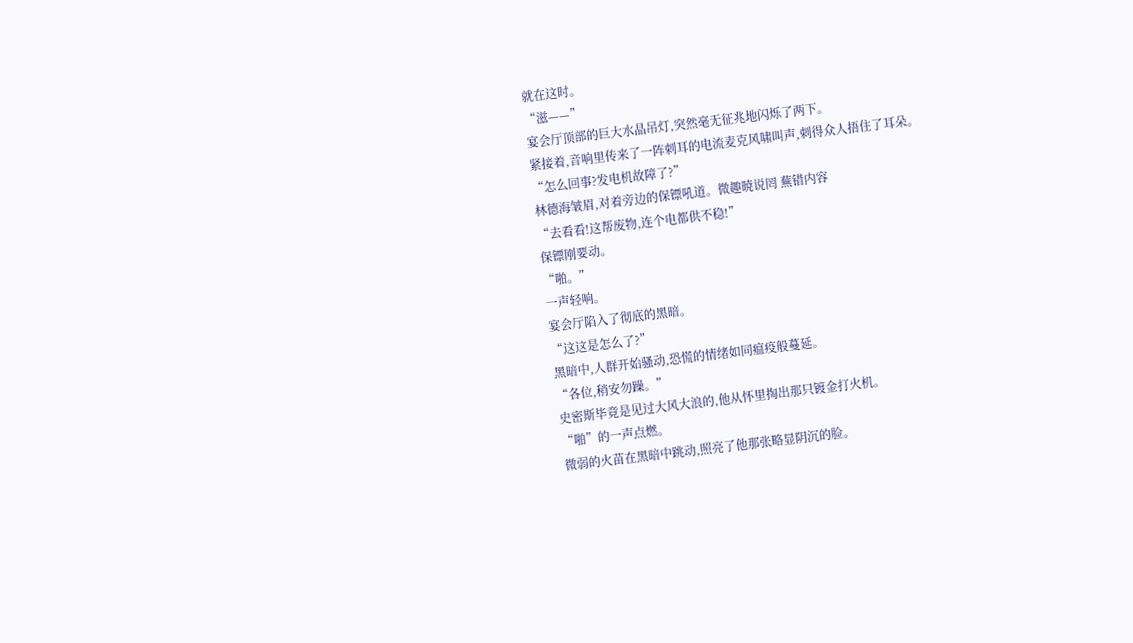就在这时。
“滋——”
宴会厅顶部的巨大水晶吊灯,突然毫无征兆地闪烁了两下。
紧接着,音响里传来了一阵刺耳的电流麦克风啸叫声,刺得众人捂住了耳朵。
“怎么回事?发电机故障了?”
林德海皱眉,对着旁边的保镖吼道。微趣暁说罔 蕪错内容
“去看看!这帮废物,连个电都供不稳!”
保镖刚要动。
“啪。”
一声轻响。
宴会厅陷入了彻底的黑暗。
“这这是怎么了?”
黑暗中,人群开始骚动,恐慌的情绪如同瘟疫般蔓延。
“各位,稍安勿躁。”
史密斯毕竟是见过大风大浪的,他从怀里掏出那只镀金打火机。
“啪”的一声点燃。
微弱的火苗在黑暗中跳动,照亮了他那张略显阴沉的脸。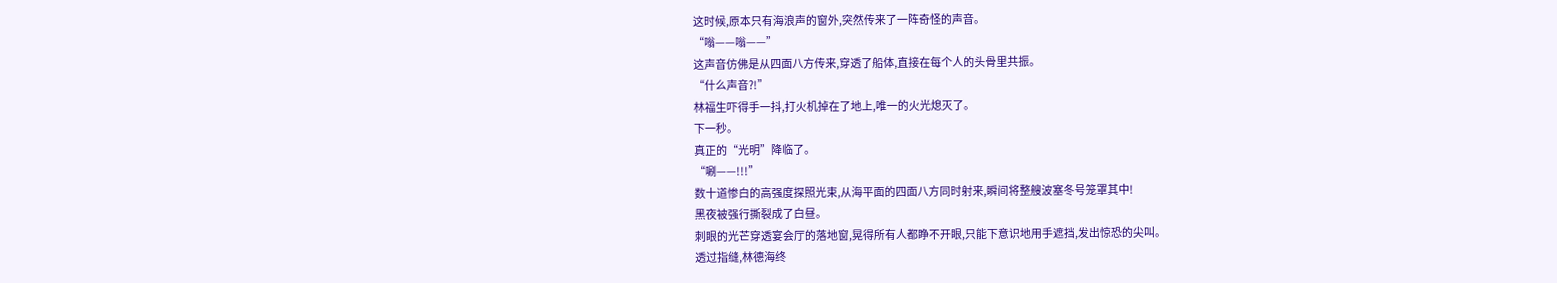这时候,原本只有海浪声的窗外,突然传来了一阵奇怪的声音。
“嗡——嗡——”
这声音仿佛是从四面八方传来,穿透了船体,直接在每个人的头骨里共振。
“什么声音?!”
林福生吓得手一抖,打火机掉在了地上,唯一的火光熄灭了。
下一秒。
真正的“光明”降临了。
“唰——!!!”
数十道惨白的高强度探照光束,从海平面的四面八方同时射来,瞬间将整艘波塞冬号笼罩其中!
黑夜被强行撕裂成了白昼。
刺眼的光芒穿透宴会厅的落地窗,晃得所有人都睁不开眼,只能下意识地用手遮挡,发出惊恐的尖叫。
透过指缝,林德海终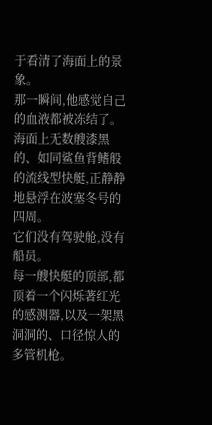于看清了海面上的景象。
那一瞬间,他感觉自己的血液都被冻结了。
海面上无数艘漆黑的、如同鲨鱼背鳍般的流线型快艇,正静静地悬浮在波塞冬号的四周。
它们没有驾驶舱,没有船员。
每一艘快艇的顶部,都顶着一个闪烁著红光的感测器,以及一架黑洞洞的、口径惊人的多管机枪。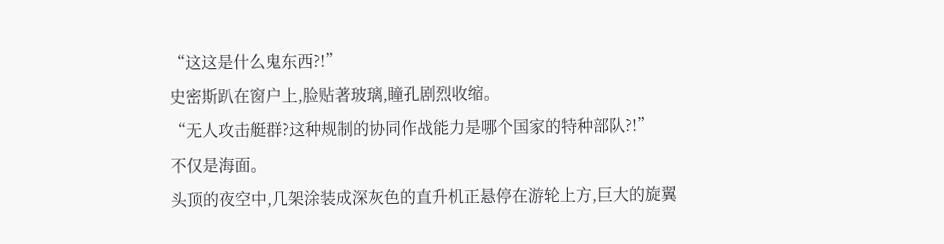“这这是什么鬼东西?!”
史密斯趴在窗户上,脸贴著玻璃,瞳孔剧烈收缩。
“无人攻击艇群?这种规制的协同作战能力是哪个国家的特种部队?!”
不仅是海面。
头顶的夜空中,几架涂装成深灰色的直升机正悬停在游轮上方,巨大的旋翼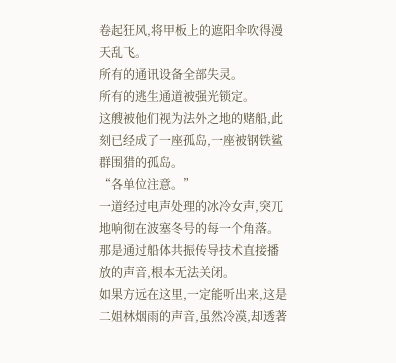卷起狂风,将甲板上的遮阳伞吹得漫天乱飞。
所有的通讯设备全部失灵。
所有的逃生通道被强光锁定。
这艘被他们视为法外之地的赌船,此刻已经成了一座孤岛,一座被钢铁鲨群围猎的孤岛。
“各单位注意。”
一道经过电声处理的冰冷女声,突兀地响彻在波塞冬号的每一个角落。
那是通过船体共振传导技术直接播放的声音,根本无法关闭。
如果方远在这里,一定能听出来,这是二姐林烟雨的声音,虽然冷漠,却透著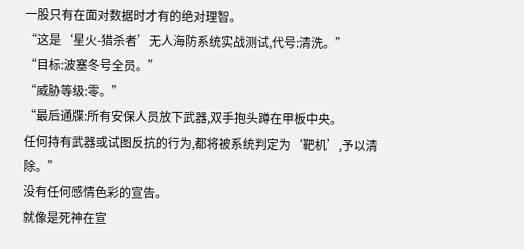一股只有在面对数据时才有的绝对理智。
“这是‘星火-猎杀者’无人海防系统实战测试,代号:清洗。”
“目标:波塞冬号全员。”
“威胁等级:零。”
“最后通牒:所有安保人员放下武器,双手抱头蹲在甲板中央。
任何持有武器或试图反抗的行为,都将被系统判定为‘靶机’,予以清除。”
没有任何感情色彩的宣告。
就像是死神在宣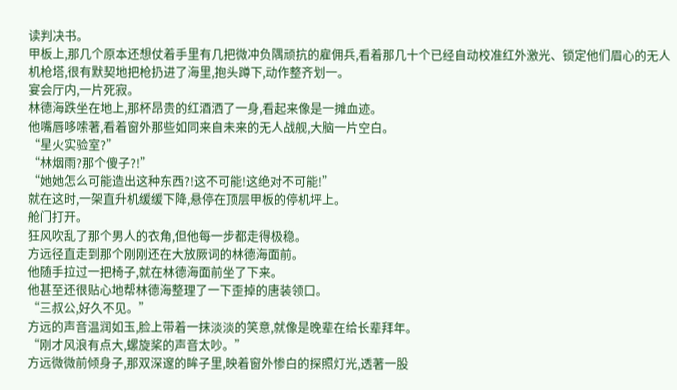读判决书。
甲板上,那几个原本还想仗着手里有几把微冲负隅顽抗的雇佣兵,看着那几十个已经自动校准红外激光、锁定他们眉心的无人机枪塔,很有默契地把枪扔进了海里,抱头蹲下,动作整齐划一。
宴会厅内,一片死寂。
林德海跌坐在地上,那杯昂贵的红酒洒了一身,看起来像是一摊血迹。
他嘴唇哆嗦著,看着窗外那些如同来自未来的无人战舰,大脑一片空白。
“星火实验室?”
“林烟雨?那个傻子?!”
“她她怎么可能造出这种东西?!这不可能!这绝对不可能!”
就在这时,一架直升机缓缓下降,悬停在顶层甲板的停机坪上。
舱门打开。
狂风吹乱了那个男人的衣角,但他每一步都走得极稳。
方远径直走到那个刚刚还在大放厥词的林德海面前。
他随手拉过一把椅子,就在林德海面前坐了下来。
他甚至还很贴心地帮林德海整理了一下歪掉的唐装领口。
“三叔公,好久不见。”
方远的声音温润如玉,脸上带着一抹淡淡的笑意,就像是晚辈在给长辈拜年。
“刚才风浪有点大,螺旋桨的声音太吵。”
方远微微前倾身子,那双深邃的眸子里,映着窗外惨白的探照灯光,透著一股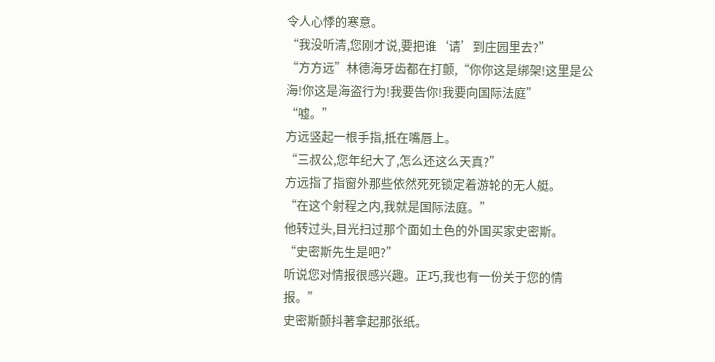令人心悸的寒意。
“我没听清,您刚才说,要把谁‘请’到庄园里去?”
“方方远”林德海牙齿都在打颤,“你你这是绑架!这里是公海!你这是海盗行为!我要告你!我要向国际法庭”
“嘘。”
方远竖起一根手指,抵在嘴唇上。
“三叔公,您年纪大了,怎么还这么天真?”
方远指了指窗外那些依然死死锁定着游轮的无人艇。
“在这个射程之内,我就是国际法庭。”
他转过头,目光扫过那个面如土色的外国买家史密斯。
“史密斯先生是吧?”
听说您对情报很感兴趣。正巧,我也有一份关于您的情报。”
史密斯颤抖著拿起那张纸。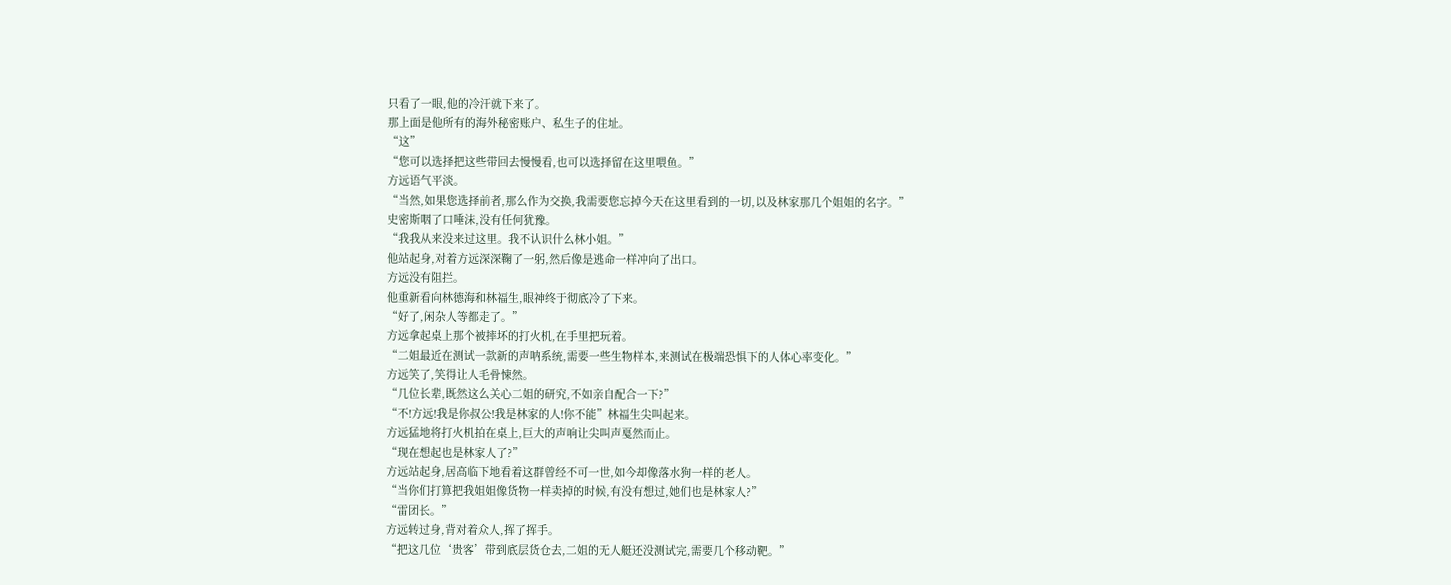只看了一眼,他的冷汗就下来了。
那上面是他所有的海外秘密账户、私生子的住址。
“这”
“您可以选择把这些带回去慢慢看,也可以选择留在这里喂鱼。”
方远语气平淡。
“当然,如果您选择前者,那么作为交换,我需要您忘掉今天在这里看到的一切,以及林家那几个姐姐的名字。”
史密斯咽了口唾沫,没有任何犹豫。
“我我从来没来过这里。我不认识什么林小姐。”
他站起身,对着方远深深鞠了一躬,然后像是逃命一样冲向了出口。
方远没有阻拦。
他重新看向林德海和林福生,眼神终于彻底冷了下来。
“好了,闲杂人等都走了。”
方远拿起桌上那个被摔坏的打火机,在手里把玩着。
“二姐最近在测试一款新的声呐系统,需要一些生物样本,来测试在极端恐惧下的人体心率变化。”
方远笑了,笑得让人毛骨悚然。
“几位长辈,既然这么关心二姐的研究,不如亲自配合一下?”
“不!方远!我是你叔公!我是林家的人!你不能”林福生尖叫起来。
方远猛地将打火机拍在桌上,巨大的声响让尖叫声戛然而止。
“现在想起也是林家人了?”
方远站起身,居高临下地看着这群曾经不可一世,如今却像落水狗一样的老人。
“当你们打算把我姐姐像货物一样卖掉的时候,有没有想过,她们也是林家人?”
“雷团长。”
方远转过身,背对着众人,挥了挥手。
“把这几位‘贵客’带到底层货仓去,二姐的无人艇还没测试完,需要几个移动靶。”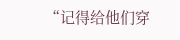“记得给他们穿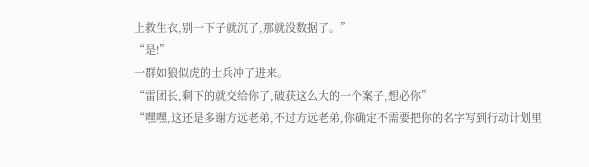上救生衣,别一下子就沉了,那就没数据了。”
“是!”
一群如狼似虎的士兵冲了进来。
“雷团长,剩下的就交给你了,破获这么大的一个案子,想必你”
“嘿嘿,这还是多谢方远老弟,不过方远老弟,你确定不需要把你的名字写到行动计划里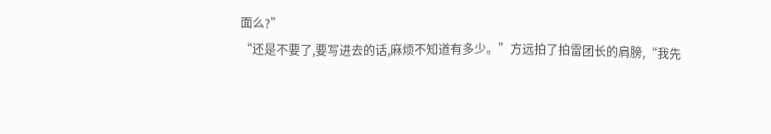面么?”
“还是不要了,要写进去的话,麻烦不知道有多少。”方远拍了拍雷团长的肩膀,“我先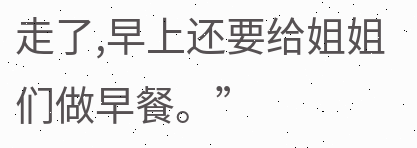走了,早上还要给姐姐们做早餐。”